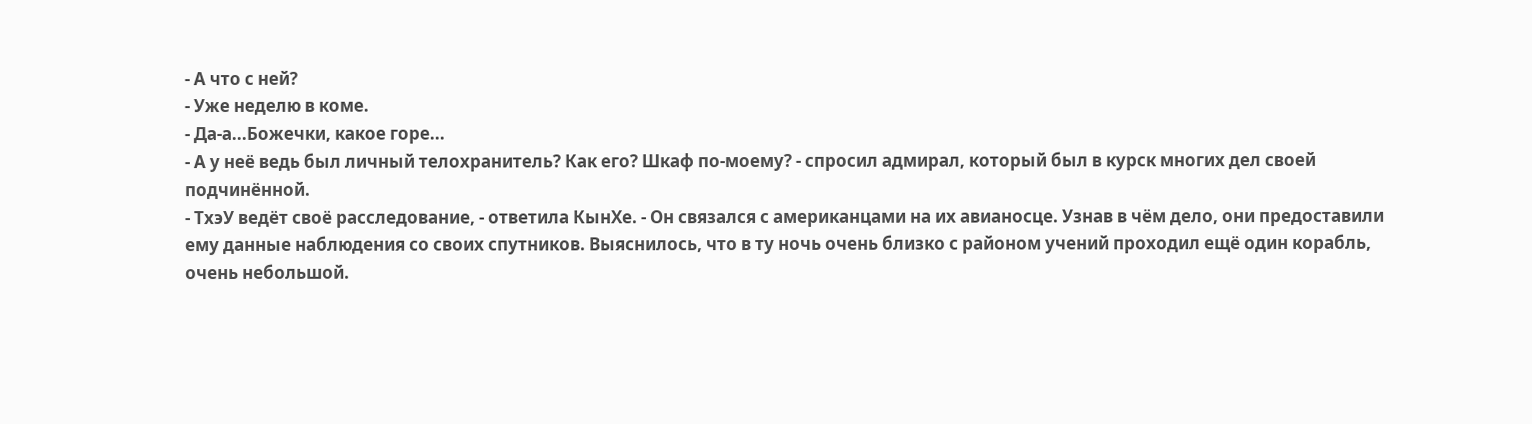- А что с ней?
- Уже неделю в коме.
- Да-а...Божечки, какое горе...
- А у неё ведь был личный телохранитель? Как его? Шкаф по-моему? - спросил адмирал, который был в курск многих дел своей подчинённой.
- ТхэУ ведёт своё расследование, - ответила КынХе. - Он связался с американцами на их авианосце. Узнав в чём дело, они предоставили ему данные наблюдения со своих спутников. Выяснилось, что в ту ночь очень близко с районом учений проходил ещё один корабль, очень небольшой.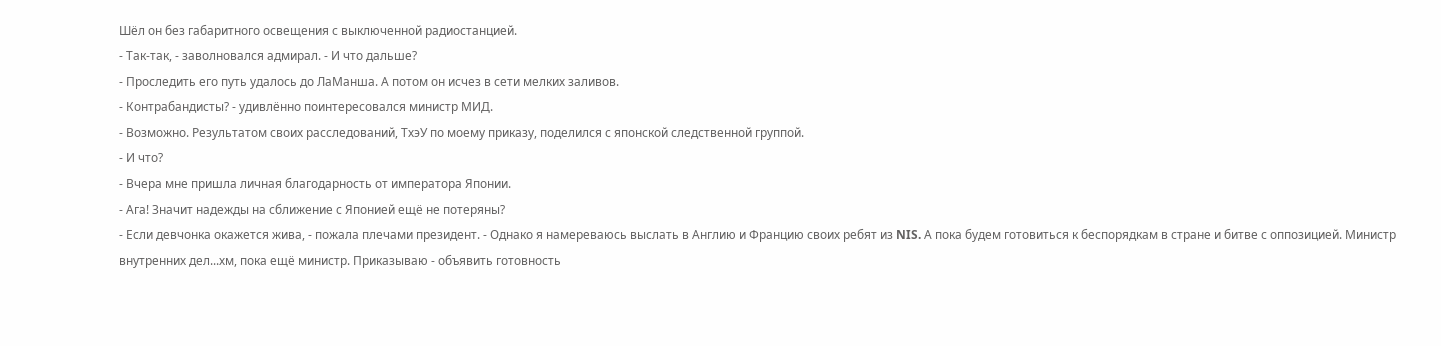Шёл он без габаритного освещения с выключенной радиостанцией.
- Так-так, - заволновался адмирал. - И что дальше?
- Проследить его путь удалось до ЛаМанша. А потом он исчез в сети мелких заливов.
- Контрабандисты? - удивлённо поинтересовался министр МИД.
- Возможно. Результатом своих расследований, ТхэУ по моему приказу, поделился с японской следственной группой.
- И что?
- Вчера мне пришла личная благодарность от императора Японии.
- Ага! Значит надежды на сближение с Японией ещё не потеряны?
- Если девчонка окажется жива, - пожала плечами президент. - Однако я намереваюсь выслать в Англию и Францию своих ребят из NIS. А пока будем готовиться к беспорядкам в стране и битве с оппозицией. Министр внутренних дел...хм, пока ещё министр. Приказываю - объявить готовность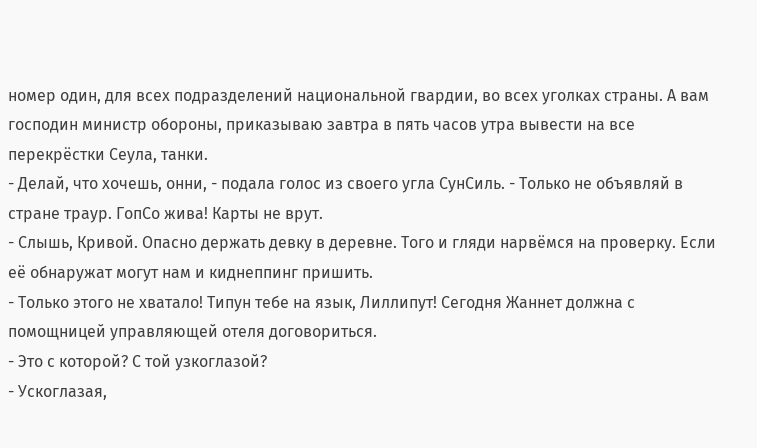номер один, для всех подразделений национальной гвардии, во всех уголках страны. А вам господин министр обороны, приказываю завтра в пять часов утра вывести на все перекрёстки Сеула, танки.
- Делай, что хочешь, онни, - подала голос из своего угла СунСиль. - Только не объявляй в стране траур. ГопСо жива! Карты не врут.
- Слышь, Кривой. Опасно держать девку в деревне. Того и гляди нарвёмся на проверку. Если её обнаружат могут нам и киднеппинг пришить.
- Только этого не хватало! Типун тебе на язык, Лиллипут! Сегодня Жаннет должна с помощницей управляющей отеля договориться.
- Это с которой? С той узкоглазой?
- Ускоглазая,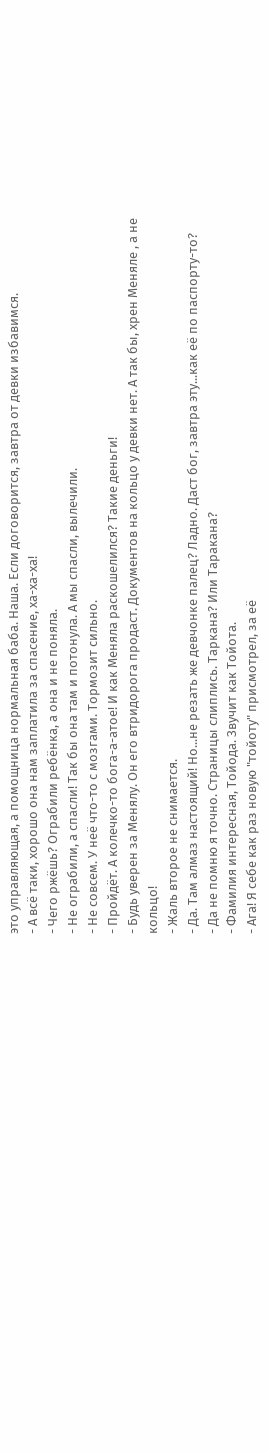это управляющая, а помощница нормальная баба. Наша. Если договорится, завтра от девки избавимся.
- А всё таки, хорошо она нам заплатила за спасение, ха-ха-ха!
- Чего ржёшь? Ограбили ребёнка, а она и не поняла.
- Не ограбили, а спасли! Так бы она там и потонула. А мы спасли, вылечили.
- Не совсем. У неё что-то с мозгами. Тормозит сильно.
- Пройдёт. А колечко-то бога-а-атое! И как Меняла раскошелился? Такие деньги!
- Будь уверен за Менялу. Он его втридорога продаст. Документов на кольцо у девки нет. А так бы, хрен Меняле , а не кольцо!
- Жаль второе не снимается.
- Да. Там алмаз настоящий! Но...не резать же девчонке палец? Ладно. Даст бог, завтра эту...как её по паспорту-то?
- Да не помню я точно. Страницы слиплись. Таркана? Или Таракана?
- Фамилия интересная, Тойода. Звучит как Тойота.
- Ага! Я себе как раз новую "тойоту" присмотрел, за её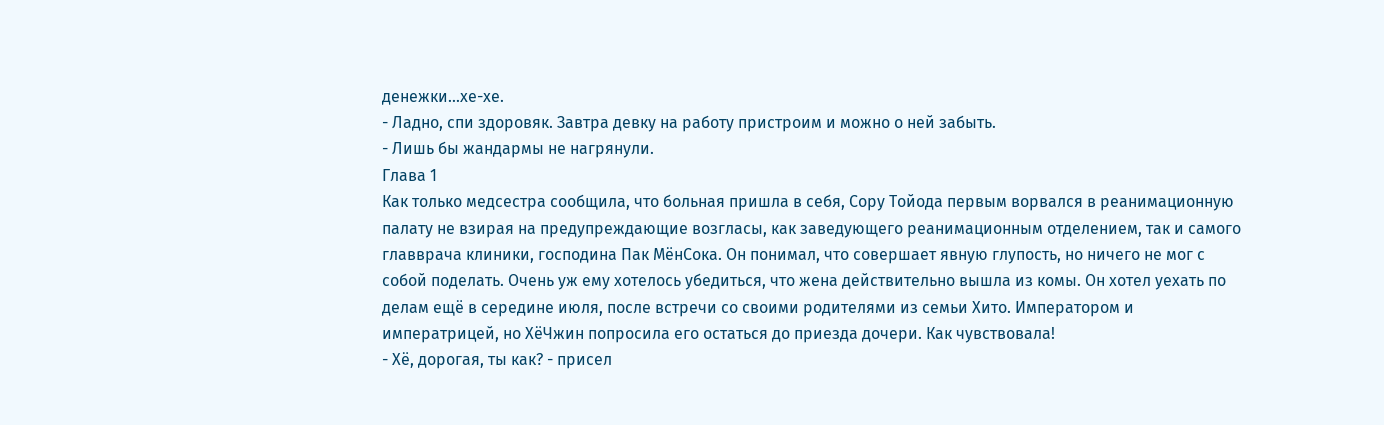денежки...хе-хе.
- Ладно, спи здоровяк. Завтра девку на работу пристроим и можно о ней забыть.
- Лишь бы жандармы не нагрянули.
Глава 1
Как только медсестра сообщила, что больная пришла в себя, Сору Тойода первым ворвался в реанимационную палату не взирая на предупреждающие возгласы, как заведующего реанимационным отделением, так и самого главврача клиники, господина Пак МёнСока. Он понимал, что совершает явную глупость, но ничего не мог с собой поделать. Очень уж ему хотелось убедиться, что жена действительно вышла из комы. Он хотел уехать по делам ещё в середине июля, после встречи со своими родителями из семьи Хито. Императором и императрицей, но ХёЧжин попросила его остаться до приезда дочери. Как чувствовала!
- Хё, дорогая, ты как? - присел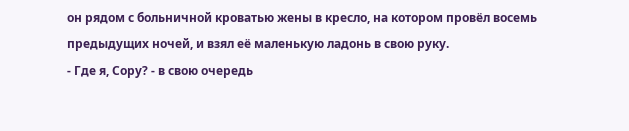он рядом с больничной кроватью жены в кресло, на котором провёл восемь предыдущих ночей, и взял её маленькую ладонь в свою руку.
- Где я, Сору? - в свою очередь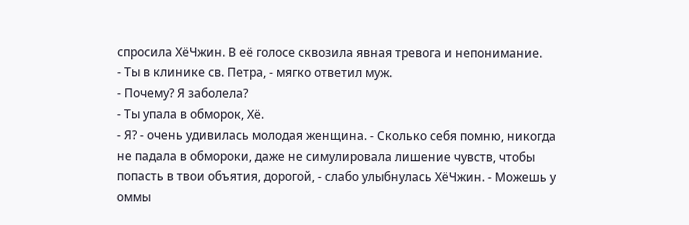спросила ХёЧжин. В её голосе сквозила явная тревога и непонимание.
- Ты в клинике св. Петра, - мягко ответил муж.
- Почему? Я заболела?
- Ты упала в обморок, Хё.
- Я? - очень удивилась молодая женщина. - Сколько себя помню, никогда не падала в обмороки, даже не симулировала лишение чувств, чтобы попасть в твои объятия, дорогой, - слабо улыбнулась ХёЧжин. - Можешь у оммы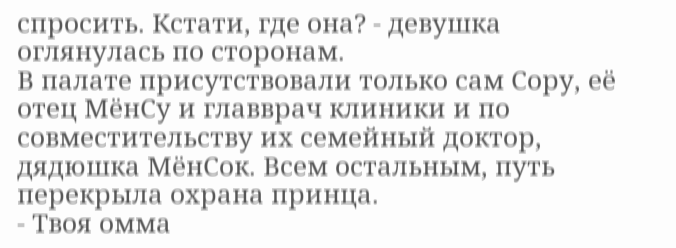спросить. Кстати, где она? - девушка оглянулась по сторонам.
В палате присутствовали только сам Сору, её отец МёнСу и главврач клиники и по совместительству их семейный доктор, дядюшка МёнСок. Всем остальным, путь перекрыла охрана принца.
- Твоя омма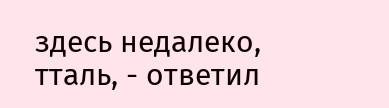здесь недалеко, тталь, - ответил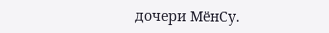дочери МёнСу.